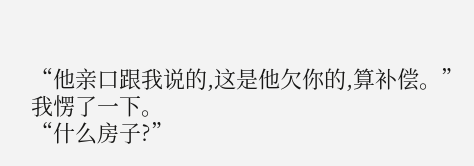“他亲口跟我说的,这是他欠你的,算补偿。”
我愣了一下。
“什么房子?”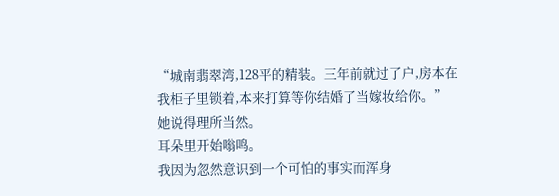“城南翡翠湾,128平的精装。三年前就过了户,房本在我柜子里锁着,本来打算等你结婚了当嫁妆给你。”
她说得理所当然。
耳朵里开始嗡鸣。
我因为忽然意识到一个可怕的事实而浑身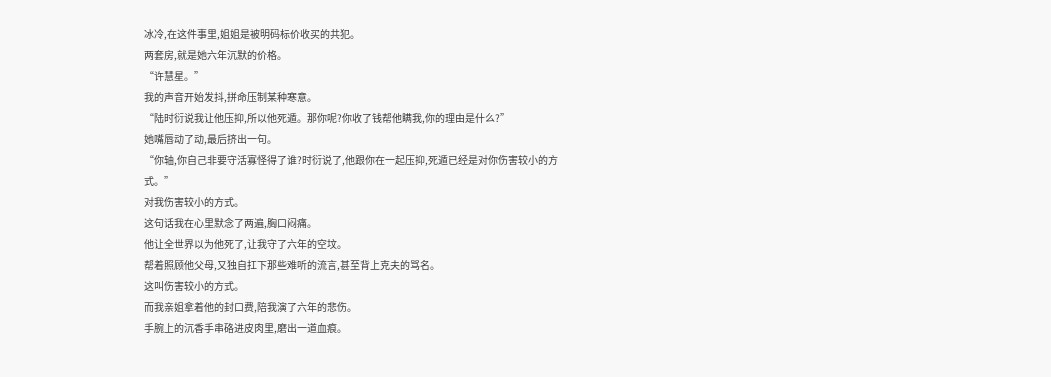冰冷,在这件事里,姐姐是被明码标价收买的共犯。
两套房,就是她六年沉默的价格。
“许慧星。”
我的声音开始发抖,拼命压制某种寒意。
“陆时衍说我让他压抑,所以他死遁。那你呢?你收了钱帮他瞒我,你的理由是什么?”
她嘴唇动了动,最后挤出一句。
“你轴,你自己非要守活寡怪得了谁?时衍说了,他跟你在一起压抑,死遁已经是对你伤害较小的方式。”
对我伤害较小的方式。
这句话我在心里默念了两遍,胸口闷痛。
他让全世界以为他死了,让我守了六年的空坟。
帮着照顾他父母,又独自扛下那些难听的流言,甚至背上克夫的骂名。
这叫伤害较小的方式。
而我亲姐拿着他的封口费,陪我演了六年的悲伤。
手腕上的沉香手串硌进皮肉里,磨出一道血痕。